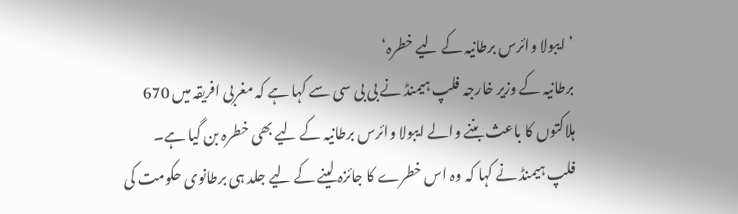’ایبولا وائرس برطانیہ کے لیے خطرہ‘
برطانیہ کے وزیر خارجہ فلپ ہیمنڈ نے بی بی سی سے کہا ہے کہ مغربی افریقہ میں 670 ہلاکتوں کا باعث بننے والے ایبولا وائرس برطانیہ کے لیے بھی خطرہ بن گیا ہے۔
فلپ ہیمنڈ نے کہا کہ وہ اس خطرے کا جائزہ لینے کے لیے جلد ہی برطانوی حکومت کی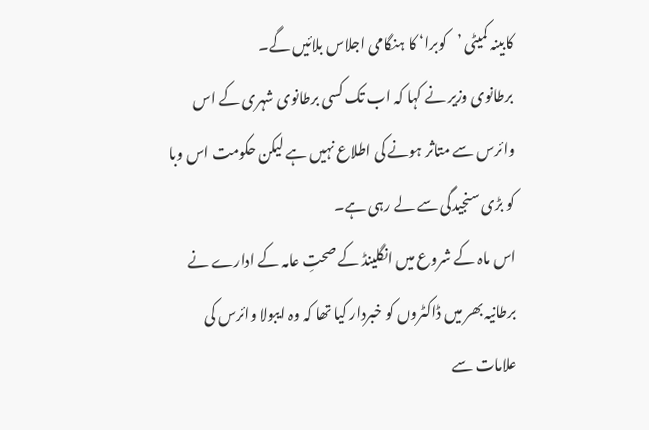کابینہ کمیٹی ’کوبرا‘ کا ہنگامی اجلاس بلائیں گے۔
برطانوی وزیر نے کہا کہ اب تک کسی برطانوی شہری کے اس وائرس سے متاثر ہونے کی اطلاع نہیں ہے لیکن حکومت اس وبا کو بڑی سنجیدگی سے لے رہی ہے۔
اس ماہ کے شروع میں انگلینڈ کے صحتِ عامہ کے ادارے نے برطانیہ بھر میں ڈاکٹروں کو خبردار کیا تھا کہ وہ ایبولا وائرس کی علامات سے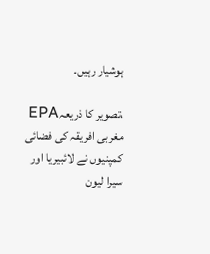ہوشیار رہیں۔

،تصویر کا ذریعہEPA
مغربی افریقہ کی فضائی کمپنیوں نے لائبیریا اور سیرا لیون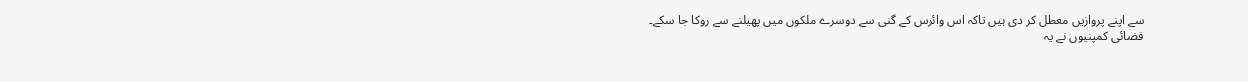سے اپنے پروازیں معطل کر دی ہیں تاکہ اس وائرس کے گنی سے دوسرے ملکوں میں پھیلنے سے روکا جا سکے۔
فضائی کمپنیوں نے یہ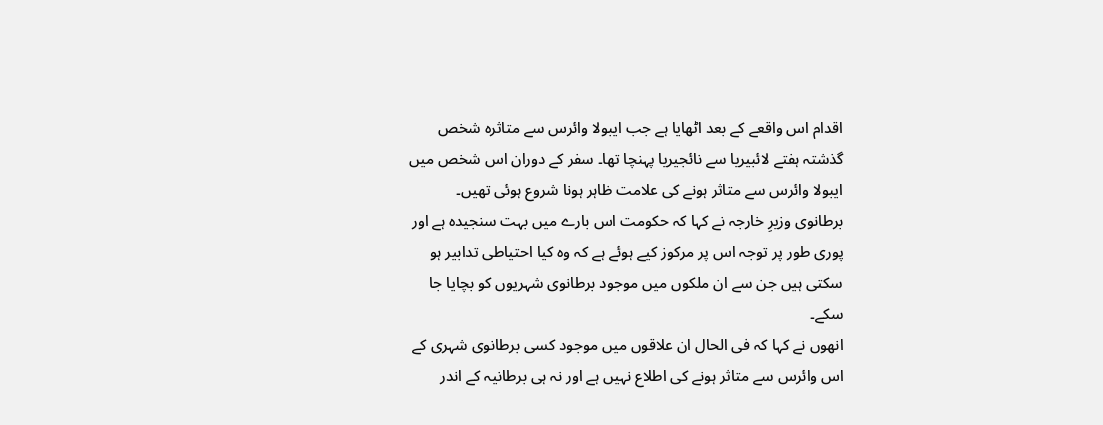اقدام اس واقعے کے بعد اٹھایا ہے جب ایبولا وائرس سے متاثرہ شخص گذشتہ ہفتے لائبیریا سے نائجیریا پہنچا تھا۔ سفر کے دوران اس شخص میں ایبولا وائرس سے متاثر ہونے کی علامت ظاہر ہونا شروع ہوئی تھیں۔
برطانوی وزیرِ خارجہ نے کہا کہ حکومت اس بارے میں بہت سنجیدہ ہے اور پوری طور پر توجہ اس پر مرکوز کیے ہوئے ہے کہ وہ کیا احتیاطی تدابیر ہو سکتی ہیں جن سے ان ملکوں میں موجود برطانوی شہریوں کو بچایا جا سکے۔
انھوں نے کہا کہ فی الحال ان علاقوں میں موجود کسی برطانوی شہری کے اس وائرس سے متاثر ہونے کی اطلاع نہیں ہے اور نہ ہی برطانیہ کے اندر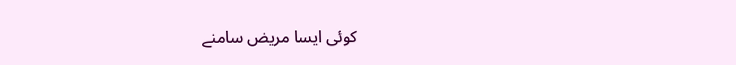کوئی ایسا مریض سامنے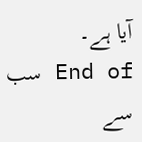آیا ہے۔
End of سب سے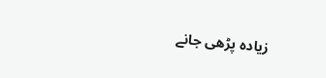زیادہ پڑھی جانے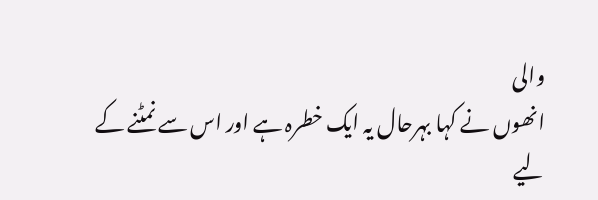والی
انھوں نے کہا بہرحال یہ ایک خطرہ ہے اور اس سے نمٹنے کے لیے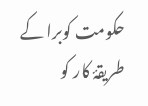حکومت کوبرا کے طریقۂ کار کو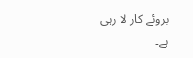بروئے کار لا رہی ہے۔